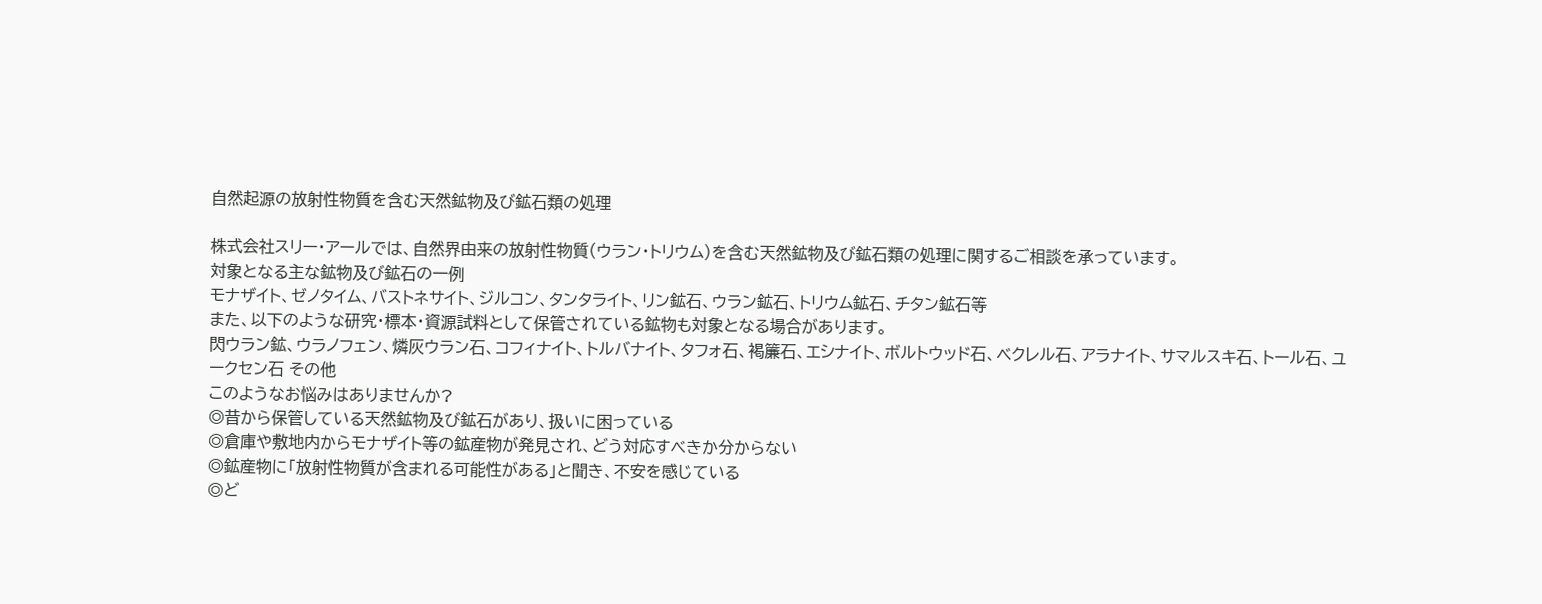自然起源の放射性物質を含む天然鉱物及び鉱石類の処理

株式会社スリー・アールでは、自然界由来の放射性物質(ウラン・トリウム)を含む天然鉱物及び鉱石類の処理に関するご相談を承っています。
対象となる主な鉱物及び鉱石の一例
モナザイト、ゼノタイム、バストネサイト、ジルコン、タンタライト、リン鉱石、ウラン鉱石、トリウム鉱石、チタン鉱石等
また、以下のような研究・標本・資源試料として保管されている鉱物も対象となる場合があります。
閃ウラン鉱、ウラノフェン、燐灰ウラン石、コフィナイト、トルバナイト、タフォ石、褐簾石、エシナイト、ボルトウッド石、ベクレル石、アラナイト、サマルスキ石、トール石、ユークセン石 その他
このようなお悩みはありませんか?
◎昔から保管している天然鉱物及び鉱石があり、扱いに困っている
◎倉庫や敷地内からモナザイト等の鉱産物が発見され、どう対応すべきか分からない
◎鉱産物に「放射性物質が含まれる可能性がある」と聞き、不安を感じている
◎ど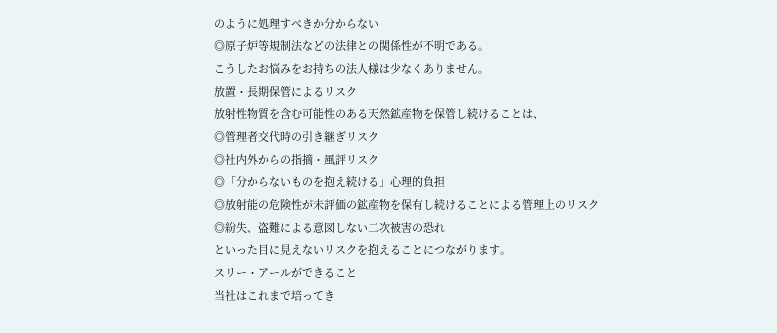のように処理すべきか分からない
◎原子炉等規制法などの法律との関係性が不明である。
こうしたお悩みをお持ちの法人様は少なくありません。
放置・長期保管によるリスク
放射性物質を含む可能性のある天然鉱産物を保管し続けることは、
◎管理者交代時の引き継ぎリスク
◎社内外からの指摘・風評リスク
◎「分からないものを抱え続ける」心理的負担
◎放射能の危険性が未評価の鉱産物を保有し続けることによる管理上のリスク
◎紛失、盗難による意図しない二次被害の恐れ
といった目に見えないリスクを抱えることにつながります。
スリー・アールができること
当社はこれまで培ってき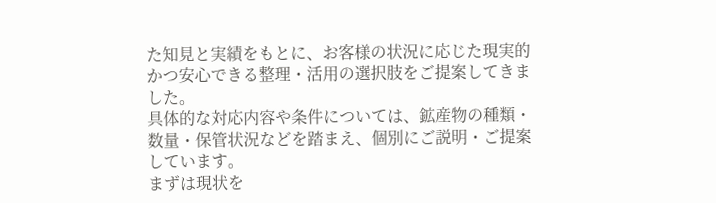た知見と実績をもとに、お客様の状況に応じた現実的かつ安心できる整理・活用の選択肢をご提案してきました。
具体的な対応内容や条件については、鉱産物の種類・数量・保管状況などを踏まえ、個別にご説明・ご提案しています。
まずは現状を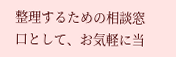整理するための相談窓口として、お気軽に当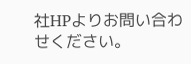社HPよりお問い合わせください。